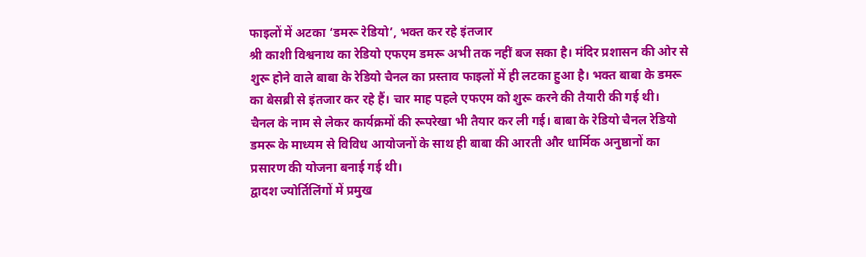फाइलों में अटका ‘डमरू रेडियो’, भक्त कर रहे इंतजार
श्री काशी विश्वनाथ का रेडियो एफएम डमरू अभी तक नहीं बज सका है। मंदिर प्रशासन की ओर से शुरू होने वाले बाबा के रेडियो चैनल का प्रस्ताव फाइलों में ही लटका हुआ है। भक्त बाबा के डमरू का बेसब्री से इंतजार कर रहे हैं। चार माह पहले एफएम को शुरू करने की तैयारी की गई थी।
चैनल के नाम से लेकर कार्यक्रमों की रूपरेखा भी तैयार कर ली गई। बाबा के रेडियो चैनल रेडियो डमरू के माध्यम से विविध आयोजनों के साथ ही बाबा की आरती और धार्मिक अनुष्ठानों का प्रसारण की योजना बनाई गई थी।
द्वादश ज्योर्तिलिंगों में प्रमुख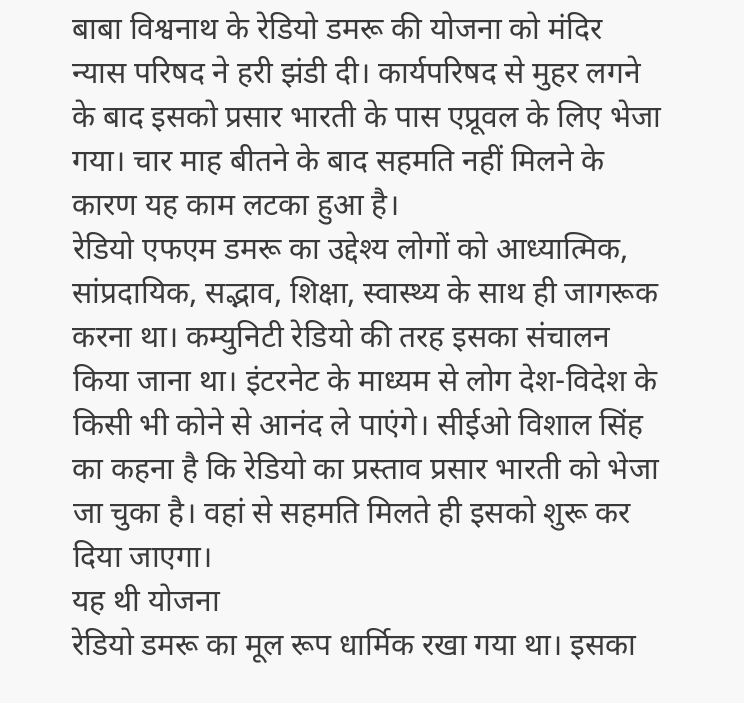बाबा विश्वनाथ के रेडियो डमरू की योजना को मंदिर न्यास परिषद ने हरी झंडी दी। कार्यपरिषद से मुहर लगने के बाद इसको प्रसार भारती के पास एप्रूवल के लिए भेजा गया। चार माह बीतने के बाद सहमति नहीं मिलने के कारण यह काम लटका हुआ है।
रेडियो एफएम डमरू का उद्देश्य लोगों को आध्यात्मिक, सांप्रदायिक, सद्भाव, शिक्षा, स्वास्थ्य के साथ ही जागरूक करना था। कम्युनिटी रेडियो की तरह इसका संचालन किया जाना था। इंटरनेट के माध्यम से लोग देश-विदेश के किसी भी कोने से आनंद ले पाएंगे। सीईओ विशाल सिंह का कहना है कि रेडियो का प्रस्ताव प्रसार भारती को भेजा जा चुका है। वहां से सहमति मिलते ही इसको शुरू कर दिया जाएगा।
यह थी योजना
रेडियो डमरू का मूल रूप धार्मिक रखा गया था। इसका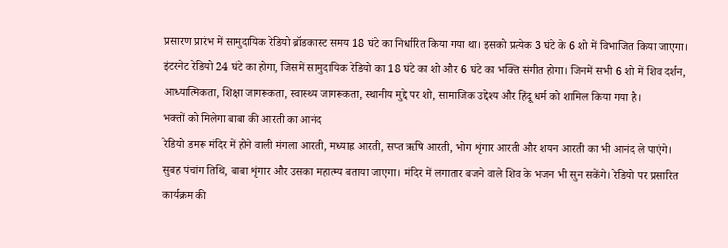प्रसारण प्रारंभ में सामुदायिक रेडियो ब्रॉडकास्ट समय 18 घंटे का निर्धारित किया गया था। इसको प्रत्येक 3 घंटे के 6 शो में विभाजित किया जाएगा। इंटरनेट रेडियो 24 घंटे का होगा, जिसमें सामुदायिक रेडियो का 18 घंटे का शो और 6 घंटे का भक्ति संगीत होगा। जिनमें सभी 6 शो में शिव दर्शन, आध्यात्मिकता, शिक्षा जागरूकता, स्वास्थ्य जागरूकता, स्थानीय मुद्दे पर शो, सामाजिक उद्देश्य और हिंदू धर्म को शामिल किया गया है।
भक्तों को मिलेगा बाबा की आरती का आनंद
रेडियो डमरू मंदिर में होने वाली मंगला आरती, मध्याह्न आरती, सप्त ऋषि आरती, भोग शृंगार आरती और शयन आरती का भी आनंद ले पाएंगे। सुबह पंचांग तिथि, बाबा शृंगार और उसका महात्म्य बताया जाएगा। मंदिर में लगातार बजने वाले शिव के भजन भी सुन सकेंगे। रेडियो पर प्रसारित कार्यक्रम की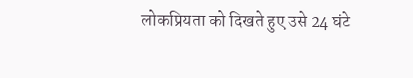लोकप्रियता को दिखते हुए उसे 24 घंटे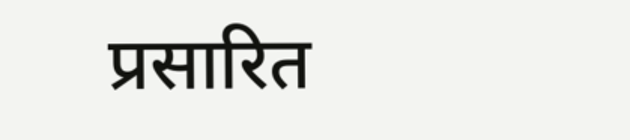प्रसारित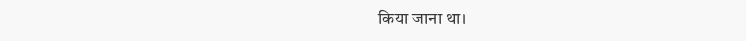किया जाना था।